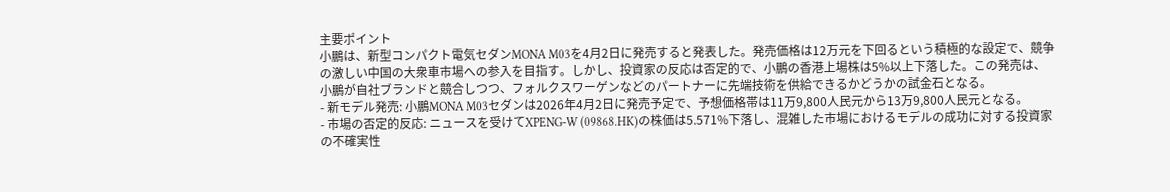主要ポイント
小鵬は、新型コンパクト電気セダンMONA M03を4月2日に発売すると発表した。発売価格は12万元を下回るという積極的な設定で、競争の激しい中国の大衆車市場への参入を目指す。しかし、投資家の反応は否定的で、小鵬の香港上場株は5%以上下落した。この発売は、小鵬が自社ブランドと競合しつつ、フォルクスワーゲンなどのパートナーに先端技術を供給できるかどうかの試金石となる。
- 新モデル発売: 小鵬MONA M03セダンは2026年4月2日に発売予定で、予想価格帯は11万9,800人民元から13万9,800人民元となる。
- 市場の否定的反応: ニュースを受けてXPENG-W (09868.HK)の株価は5.571%下落し、混雑した市場におけるモデルの成功に対する投資家の不確実性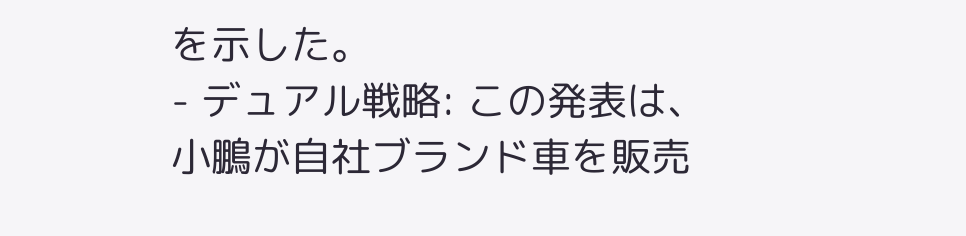を示した。
- デュアル戦略: この発表は、小鵬が自社ブランド車を販売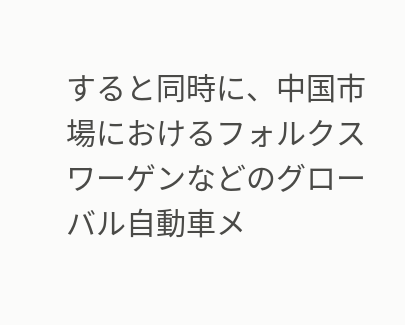すると同時に、中国市場におけるフォルクスワーゲンなどのグローバル自動車メ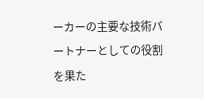ーカーの主要な技術パートナーとしての役割を果た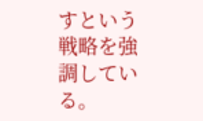すという戦略を強調している。